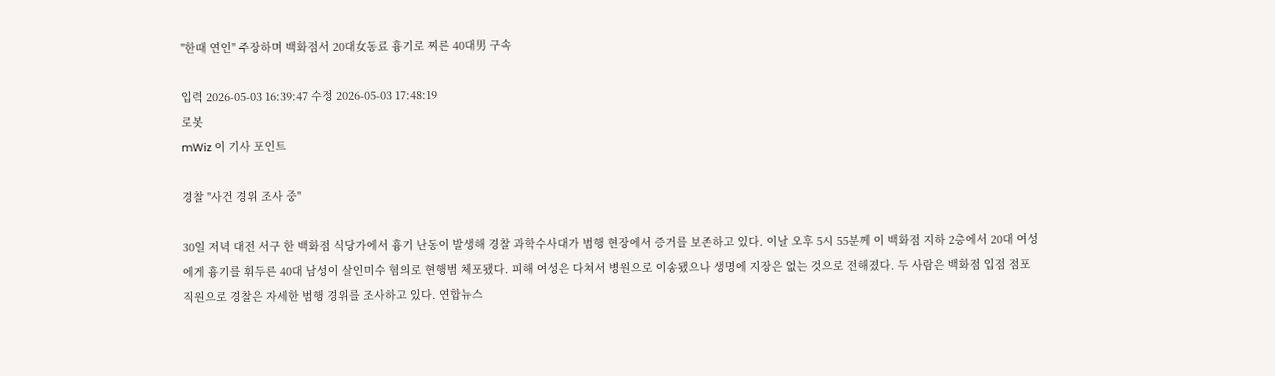"한때 연인" 주장하며 백화점서 20대女동료 흉기로 찌른 40대男 구속

입력 2026-05-03 16:39:47 수정 2026-05-03 17:48:19
로봇
mWiz 이 기사 포인트

경찰 "사건 경위 조사 중"

30일 저녁 대전 서구 한 백화점 식당가에서 흉기 난동이 발생해 경찰 과학수사대가 범행 현장에서 증거를 보존하고 있다. 이날 오후 5시 55분께 이 백화점 지하 2층에서 20대 여성에게 흉기를 휘두른 40대 남성이 살인미수 혐의로 현행범 체포됐다. 피해 여성은 다쳐서 병원으로 이송됐으나 생명에 지장은 없는 것으로 전해졌다. 두 사람은 백화점 입점 점포 직원으로 경찰은 자세한 범행 경위를 조사하고 있다. 연합뉴스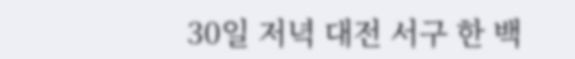30일 저녁 대전 서구 한 백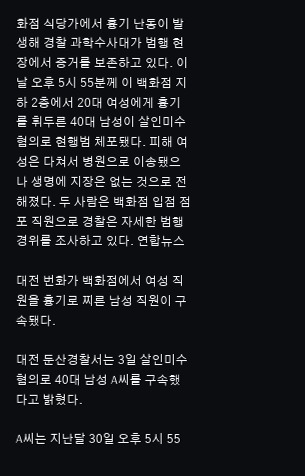화점 식당가에서 흉기 난동이 발생해 경찰 과학수사대가 범행 현장에서 증거를 보존하고 있다. 이날 오후 5시 55분께 이 백화점 지하 2층에서 20대 여성에게 흉기를 휘두른 40대 남성이 살인미수 혐의로 현행범 체포됐다. 피해 여성은 다쳐서 병원으로 이송됐으나 생명에 지장은 없는 것으로 전해졌다. 두 사람은 백화점 입점 점포 직원으로 경찰은 자세한 범행 경위를 조사하고 있다. 연합뉴스

대전 번화가 백화점에서 여성 직원을 흉기로 찌른 남성 직원이 구속됐다.

대전 둔산경찰서는 3일 살인미수 혐의로 40대 남성 A씨를 구속했다고 밝혔다.

A씨는 지난달 30일 오후 5시 55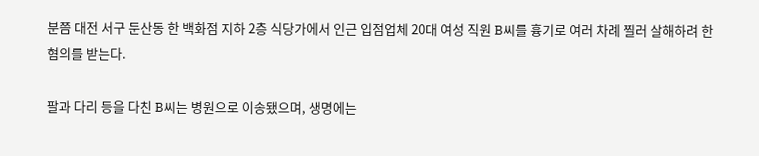분쯤 대전 서구 둔산동 한 백화점 지하 2층 식당가에서 인근 입점업체 20대 여성 직원 B씨를 흉기로 여러 차례 찔러 살해하려 한 혐의를 받는다.

팔과 다리 등을 다친 B씨는 병원으로 이송됐으며, 생명에는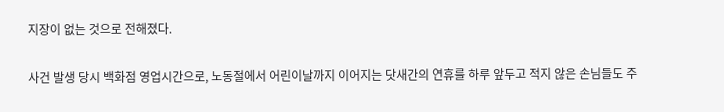지장이 없는 것으로 전해졌다.

사건 발생 당시 백화점 영업시간으로, 노동절에서 어린이날까지 이어지는 닷새간의 연휴를 하루 앞두고 적지 않은 손님들도 주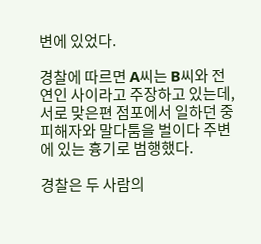변에 있었다.

경찰에 따르면 A씨는 B씨와 전 연인 사이라고 주장하고 있는데, 서로 맞은편 점포에서 일하던 중 피해자와 말다툼을 벌이다 주변에 있는 흉기로 범행했다.

경찰은 두 사람의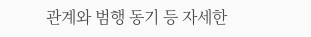관계와 범행 동기 등 자세한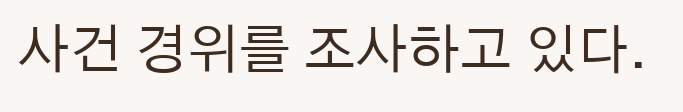사건 경위를 조사하고 있다.